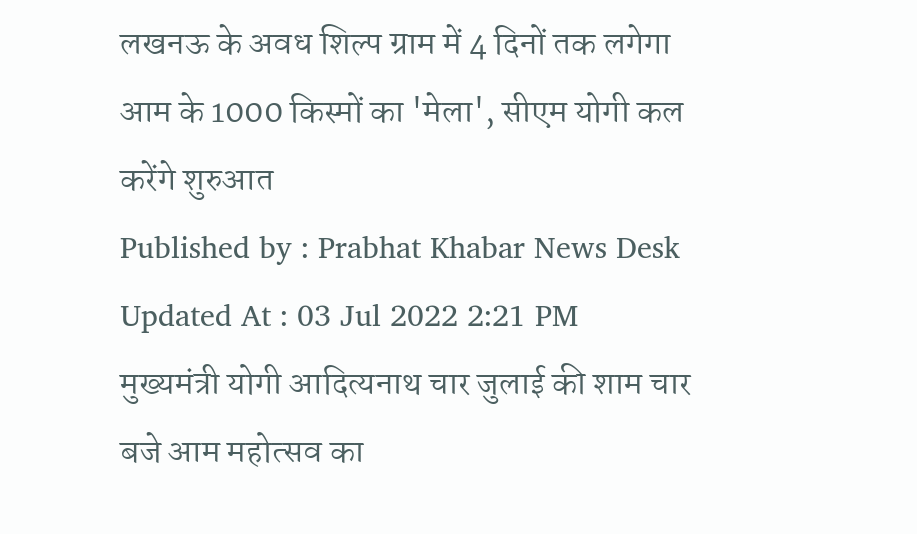लखनऊ के अवध शिल्प ग्राम में 4 दिनों तक लगेगा आम के 1000 किस्मों का 'मेला', सीएम योगी कल करेंगे शुरुआत
Published by : Prabhat Khabar News Desk Updated At : 03 Jul 2022 2:21 PM
मुख्यमंत्री योगी आदित्यनाथ चार जुलाई की शाम चार बजे आम महोत्सव का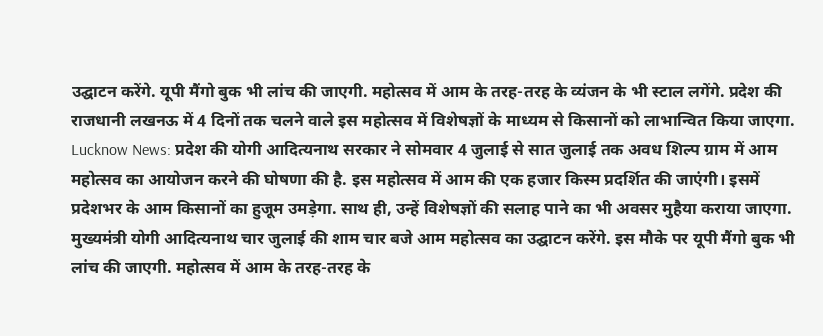उद्घाटन करेंगे. यूपी मैंगो बुक भी लांच की जाएगी. महोत्सव में आम के तरह-तरह के व्यंजन के भी स्टाल लगेंगे. प्रदेश की राजधानी लखनऊ में 4 दिनों तक चलने वाले इस महोत्सव में विशेषज्ञों के माध्यम से किसानों को लाभान्वित किया जाएगा.
Lucknow News: प्रदेश की योगी आदित्यनाथ सरकार ने सोमवार 4 जुलाई से सात जुलाई तक अवध शिल्प ग्राम में आम महोत्सव का आयोजन करने की घोषणा की है. इस महोत्सव में आम की एक हजार किस्म प्रदर्शित की जाएंगी। इसमें प्रदेशभर के आम किसानों का हुजूम उमड़ेगा. साथ ही, उन्हें विशेषज्ञों की सलाह पाने का भी अवसर मुहैया कराया जाएगा.
मुख्यमंत्री योगी आदित्यनाथ चार जुलाई की शाम चार बजे आम महोत्सव का उद्घाटन करेंगे. इस मौके पर यूपी मैंगो बुक भी लांच की जाएगी. महोत्सव में आम के तरह-तरह के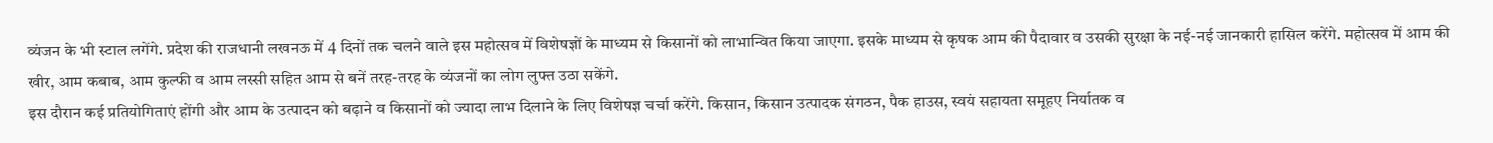व्यंजन के भी स्टाल लगेंगे. प्रदेश की राजधानी लखनऊ में 4 दिनों तक चलने वाले इस महोत्सव में विशेषज्ञों के माध्यम से किसानों को लाभान्वित किया जाएगा. इसके माध्यम से कृषक आम की पैदावार व उसकी सुरक्षा के नई-नई जानकारी हासिल करेंगे. महोत्सव में आम की खीर, आम कबाब, आम कुल्फी व आम लस्सी सहित आम से बनें तरह-तरह के व्यंजनों का लोग लुफ्त उठा सकेंगे.
इस दौरान कई प्रतियोगिताएं होंगी और आम के उत्पादन को बढ़ाने व किसानों को ज्यादा लाभ दिलाने के लिए विशेषज्ञ चर्चा करेंगे. किसान, किसान उत्पादक संगठन, पैक हाउस, स्वयं सहायता समूहए निर्यातक व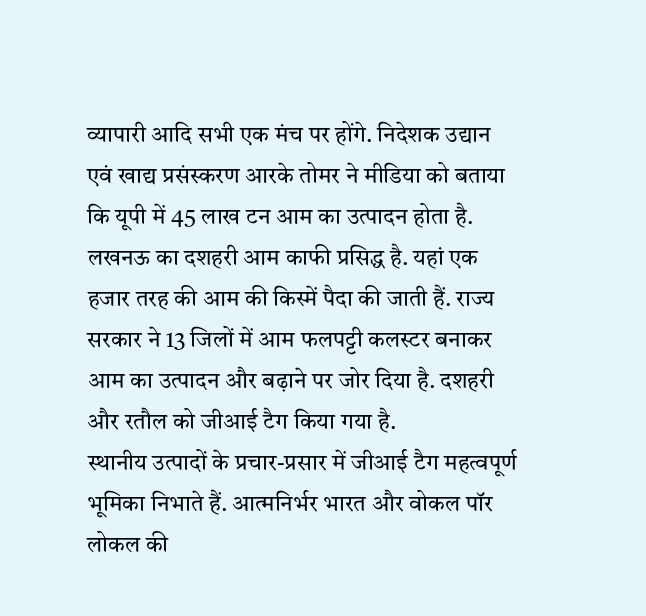व्यापारी आदि सभी एक मंच पर होंगे. निदेशक उद्यान एवं खाद्य प्रसंस्करण आरके तोमर ने मीडिया को बताया कि यूपी में 45 लाख टन आम का उत्पादन होता है. लखनऊ का दशहरी आम काफी प्रसिद्ध है. यहां एक हजार तरह की आम की किस्में पैदा की जाती हैं. राज्य सरकार ने 13 जिलों में आम फलपट्टी कलस्टर बनाकर आम का उत्पादन और बढ़ाने पर जोर दिया है. दशहरी और रतौल को जीआई टैग किया गया है.
स्थानीय उत्पादों के प्रचार-प्रसार में जीआई टैग महत्वपूर्ण भूमिका निभाते हैं. आत्मनिर्भर भारत और वोकल पॉर लोकल की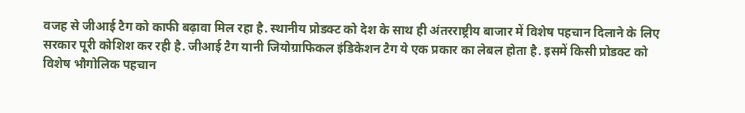वजह से जीआई टैग को काफी बढ़ावा मिल रहा है. स्थानीय प्रोडक्ट को देश के साथ ही अंतरराष्ट्रीय बाजार में विशेष पहचान दिलाने के लिए सरकार पूरी कोशिश कर रही है. जीआई टैग यानी जियोग्राफिकल इंडिकेशन टैग ये एक प्रकार का लेबल होता है. इसमें किसी प्रोडक्ट को विशेष भौगोलिक पहचान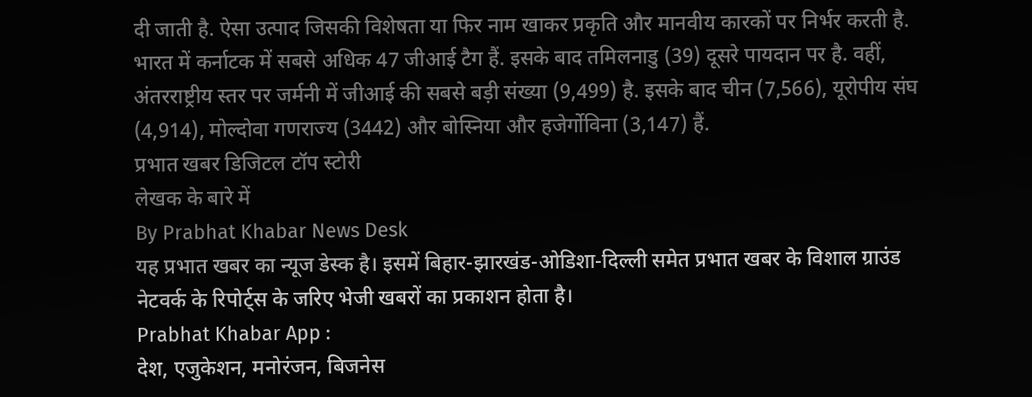दी जाती है. ऐसा उत्पाद जिसकी विशेषता या फिर नाम खाकर प्रकृति और मानवीय कारकों पर निर्भर करती है. भारत में कर्नाटक में सबसे अधिक 47 जीआई टैग हैं. इसके बाद तमिलनाडु (39) दूसरे पायदान पर है. वहीं, अंतरराष्ट्रीय स्तर पर जर्मनी में जीआई की सबसे बड़ी संख्या (9,499) है. इसके बाद चीन (7,566), यूरोपीय संघ (4,914), मोल्दोवा गणराज्य (3442) और बोस्निया और हजेर्गोविना (3,147) हैं.
प्रभात खबर डिजिटल टॉप स्टोरी
लेखक के बारे में
By Prabhat Khabar News Desk
यह प्रभात खबर का न्यूज डेस्क है। इसमें बिहार-झारखंड-ओडिशा-दिल्ली समेत प्रभात खबर के विशाल ग्राउंड नेटवर्क के रिपोर्ट्स के जरिए भेजी खबरों का प्रकाशन होता है।
Prabhat Khabar App :
देश, एजुकेशन, मनोरंजन, बिजनेस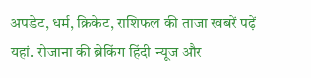अपडेट, धर्म, क्रिकेट, राशिफल की ताजा खबरें पढ़ें यहां. रोजाना की ब्रेकिंग हिंदी न्यूज और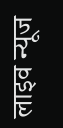लाइव न्यूज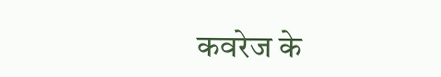कवरेज के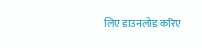लिए डाउनलोड करिए